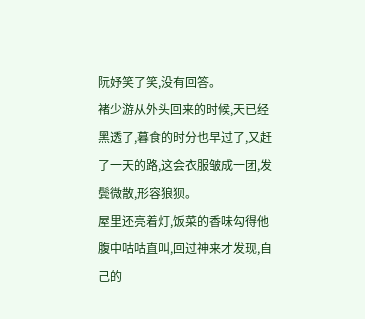阮妤笑了笑,没有回答。
褚少游从外头回来的时候,天已经黑透了,暮食的时分也早过了,又赶了一天的路,这会衣服皱成一团,发鬓微散,形容狼狈。
屋里还亮着灯,饭菜的香味勾得他腹中咕咕直叫,回过神来才发现,自己的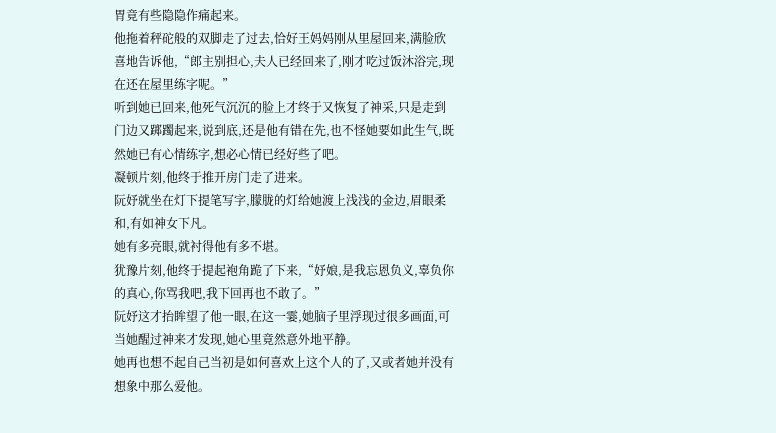胃竟有些隐隐作痛起来。
他拖着秤砣般的双脚走了过去,恰好王妈妈刚从里屋回来,满脸欣喜地告诉他,“郎主别担心,夫人已经回来了,刚才吃过饭沐浴完,现在还在屋里练字呢。”
听到她已回来,他死气沉沉的脸上才终于又恢复了神采,只是走到门边又踯躅起来,说到底,还是他有错在先,也不怪她要如此生气,既然她已有心情练字,想必心情已经好些了吧。
凝顿片刻,他终于推开房门走了进来。
阮妤就坐在灯下提笔写字,朦胧的灯给她渡上浅浅的金边,眉眼柔和,有如神女下凡。
她有多亮眼,就衬得他有多不堪。
犹豫片刻,他终于提起袍角跪了下来,“妤娘,是我忘恩负义,辜负你的真心,你骂我吧,我下回再也不敢了。”
阮妤这才抬眸望了他一眼,在这一霎,她脑子里浮现过很多画面,可当她醒过神来才发现,她心里竟然意外地平静。
她再也想不起自己当初是如何喜欢上这个人的了,又或者她并没有想象中那么爱他。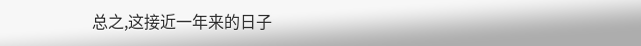总之,这接近一年来的日子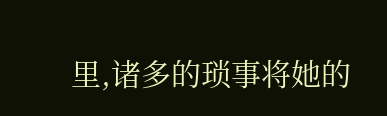里,诸多的琐事将她的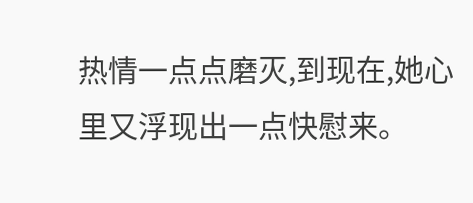热情一点点磨灭,到现在,她心里又浮现出一点快慰来。